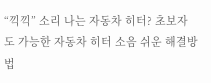“끽끽” 소리 나는 자동차 히터? 초보자도 가능한 자동차 히터 소음 쉬운 해결방법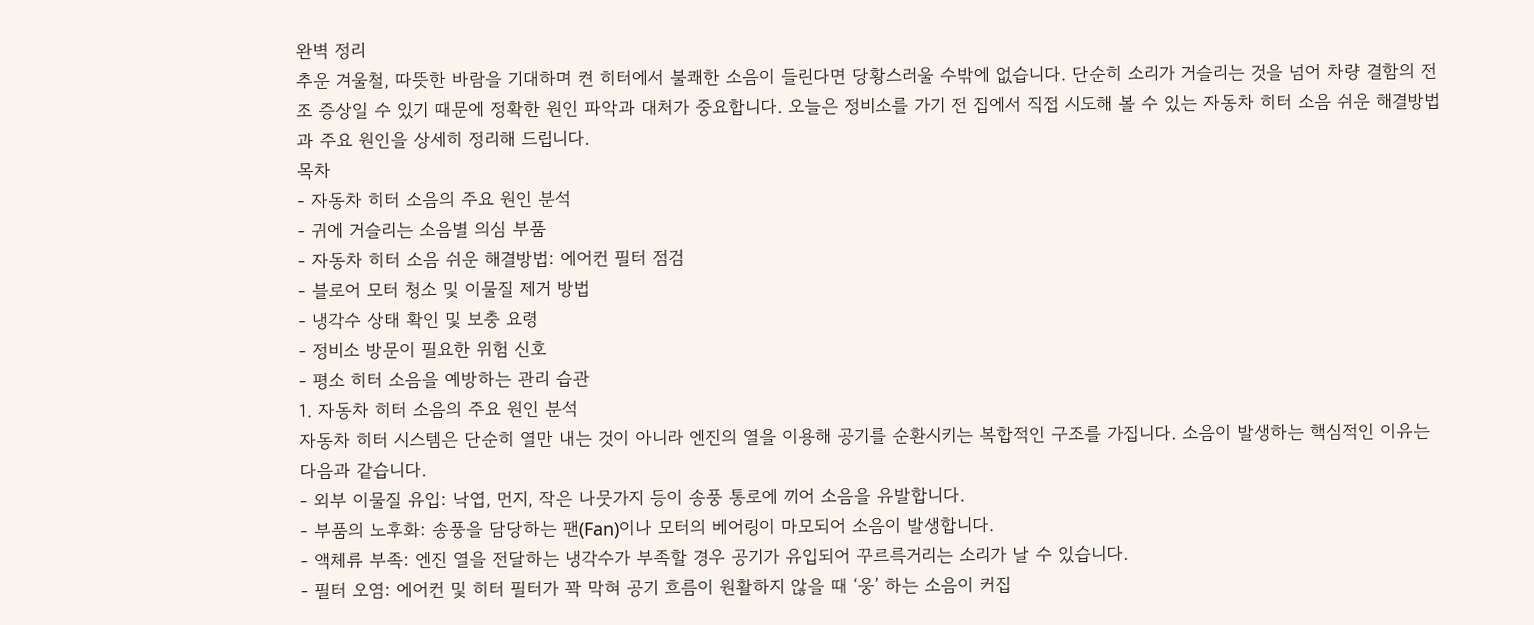완벽 정리
추운 겨울철, 따뜻한 바람을 기대하며 켠 히터에서 불쾌한 소음이 들린다면 당황스러울 수밖에 없습니다. 단순히 소리가 거슬리는 것을 넘어 차량 결함의 전조 증상일 수 있기 때문에 정확한 원인 파악과 대처가 중요합니다. 오늘은 정비소를 가기 전 집에서 직접 시도해 볼 수 있는 자동차 히터 소음 쉬운 해결방법과 주요 원인을 상세히 정리해 드립니다.
목차
- 자동차 히터 소음의 주요 원인 분석
- 귀에 거슬리는 소음별 의심 부품
- 자동차 히터 소음 쉬운 해결방법: 에어컨 필터 점검
- 블로어 모터 청소 및 이물질 제거 방법
- 냉각수 상태 확인 및 보충 요령
- 정비소 방문이 필요한 위험 신호
- 평소 히터 소음을 예방하는 관리 습관
1. 자동차 히터 소음의 주요 원인 분석
자동차 히터 시스템은 단순히 열만 내는 것이 아니라 엔진의 열을 이용해 공기를 순환시키는 복합적인 구조를 가집니다. 소음이 발생하는 핵심적인 이유는 다음과 같습니다.
- 외부 이물질 유입: 낙엽, 먼지, 작은 나뭇가지 등이 송풍 통로에 끼어 소음을 유발합니다.
- 부품의 노후화: 송풍을 담당하는 팬(Fan)이나 모터의 베어링이 마모되어 소음이 발생합니다.
- 액체류 부족: 엔진 열을 전달하는 냉각수가 부족할 경우 공기가 유입되어 꾸르륵거리는 소리가 날 수 있습니다.
- 필터 오염: 에어컨 및 히터 필터가 꽉 막혀 공기 흐름이 원활하지 않을 때 ‘웅’ 하는 소음이 커집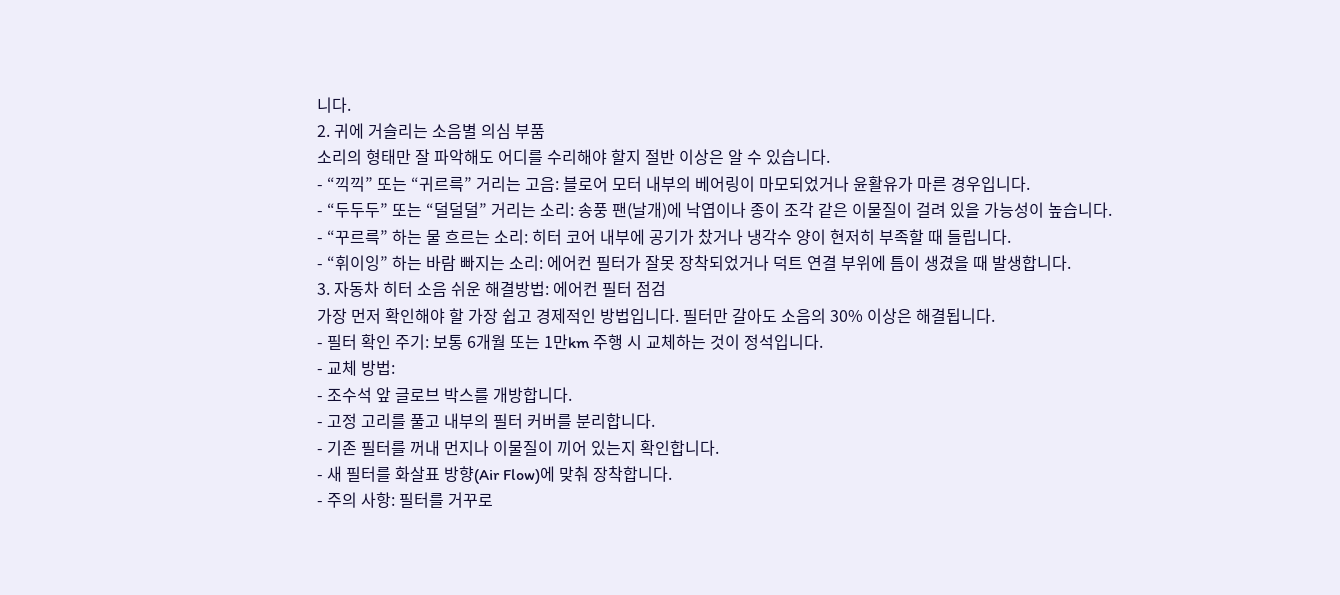니다.
2. 귀에 거슬리는 소음별 의심 부품
소리의 형태만 잘 파악해도 어디를 수리해야 할지 절반 이상은 알 수 있습니다.
- “끽끽” 또는 “귀르륵” 거리는 고음: 블로어 모터 내부의 베어링이 마모되었거나 윤활유가 마른 경우입니다.
- “두두두” 또는 “덜덜덜” 거리는 소리: 송풍 팬(날개)에 낙엽이나 종이 조각 같은 이물질이 걸려 있을 가능성이 높습니다.
- “꾸르륵” 하는 물 흐르는 소리: 히터 코어 내부에 공기가 찼거나 냉각수 양이 현저히 부족할 때 들립니다.
- “휘이잉” 하는 바람 빠지는 소리: 에어컨 필터가 잘못 장착되었거나 덕트 연결 부위에 틈이 생겼을 때 발생합니다.
3. 자동차 히터 소음 쉬운 해결방법: 에어컨 필터 점검
가장 먼저 확인해야 할 가장 쉽고 경제적인 방법입니다. 필터만 갈아도 소음의 30% 이상은 해결됩니다.
- 필터 확인 주기: 보통 6개월 또는 1만km 주행 시 교체하는 것이 정석입니다.
- 교체 방법:
- 조수석 앞 글로브 박스를 개방합니다.
- 고정 고리를 풀고 내부의 필터 커버를 분리합니다.
- 기존 필터를 꺼내 먼지나 이물질이 끼어 있는지 확인합니다.
- 새 필터를 화살표 방향(Air Flow)에 맞춰 장착합니다.
- 주의 사항: 필터를 거꾸로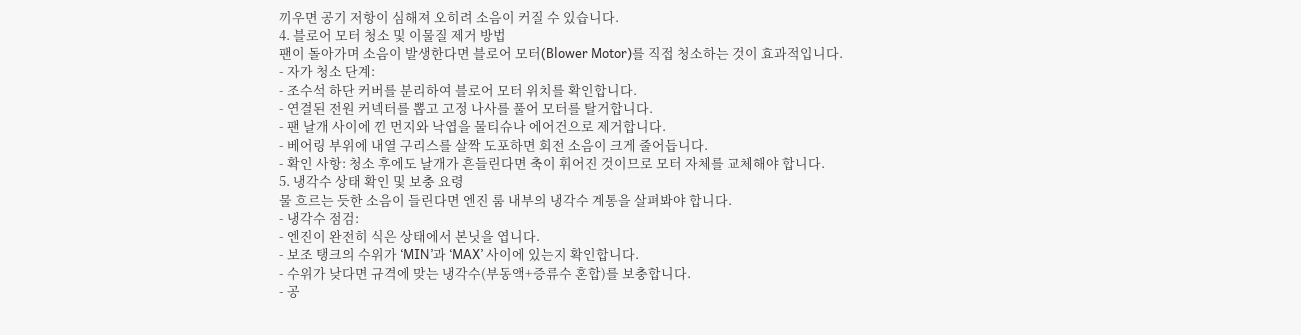끼우면 공기 저항이 심해져 오히려 소음이 커질 수 있습니다.
4. 블로어 모터 청소 및 이물질 제거 방법
팬이 돌아가며 소음이 발생한다면 블로어 모터(Blower Motor)를 직접 청소하는 것이 효과적입니다.
- 자가 청소 단계:
- 조수석 하단 커버를 분리하여 블로어 모터 위치를 확인합니다.
- 연결된 전원 커넥터를 뽑고 고정 나사를 풀어 모터를 탈거합니다.
- 팬 날개 사이에 낀 먼지와 낙엽을 물티슈나 에어건으로 제거합니다.
- 베어링 부위에 내열 구리스를 살짝 도포하면 회전 소음이 크게 줄어듭니다.
- 확인 사항: 청소 후에도 날개가 흔들린다면 축이 휘어진 것이므로 모터 자체를 교체해야 합니다.
5. 냉각수 상태 확인 및 보충 요령
물 흐르는 듯한 소음이 들린다면 엔진 룸 내부의 냉각수 계통을 살펴봐야 합니다.
- 냉각수 점검:
- 엔진이 완전히 식은 상태에서 본닛을 엽니다.
- 보조 탱크의 수위가 ‘MIN’과 ‘MAX’ 사이에 있는지 확인합니다.
- 수위가 낮다면 규격에 맞는 냉각수(부동액+증류수 혼합)를 보충합니다.
- 공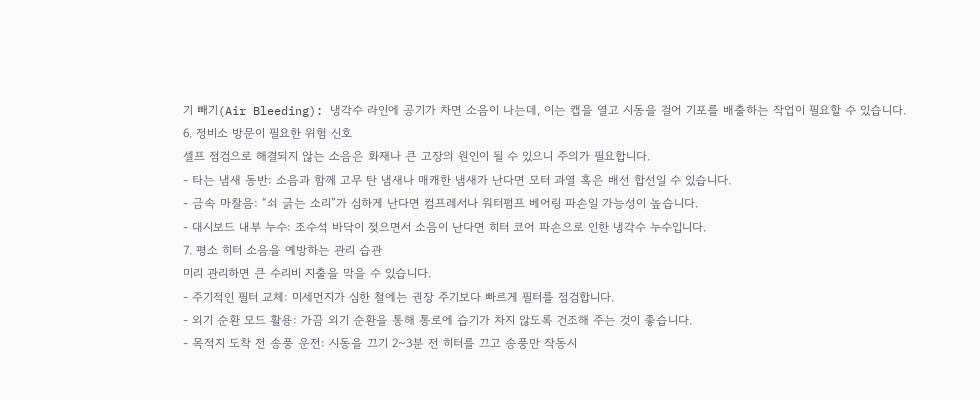기 빼기(Air Bleeding): 냉각수 라인에 공기가 차면 소음이 나는데, 이는 캡을 열고 시동을 걸어 기포를 배출하는 작업이 필요할 수 있습니다.
6. 정비소 방문이 필요한 위험 신호
셀프 점검으로 해결되지 않는 소음은 화재나 큰 고장의 원인이 될 수 있으니 주의가 필요합니다.
- 타는 냄새 동반: 소음과 함께 고무 탄 냄새나 매캐한 냄새가 난다면 모터 과열 혹은 배선 합선일 수 있습니다.
- 금속 마찰음: “쇠 긁는 소리”가 심하게 난다면 컴프레서나 워터펌프 베어링 파손일 가능성이 높습니다.
- 대시보드 내부 누수: 조수석 바닥이 젖으면서 소음이 난다면 히터 코어 파손으로 인한 냉각수 누수입니다.
7. 평소 히터 소음을 예방하는 관리 습관
미리 관리하면 큰 수리비 지출을 막을 수 있습니다.
- 주기적인 필터 교체: 미세먼지가 심한 철에는 권장 주기보다 빠르게 필터를 점검합니다.
- 외기 순환 모드 활용: 가끔 외기 순환을 통해 통로에 습기가 차지 않도록 건조해 주는 것이 좋습니다.
- 목적지 도착 전 송풍 운전: 시동을 끄기 2~3분 전 히터를 끄고 송풍만 작동시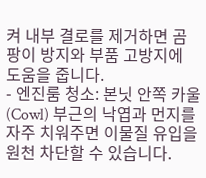켜 내부 결로를 제거하면 곰팡이 방지와 부품 고방지에 도움을 줍니다.
- 엔진룸 청소: 본닛 안쪽 카울(Cowl) 부근의 낙엽과 먼지를 자주 치워주면 이물질 유입을 원천 차단할 수 있습니다.